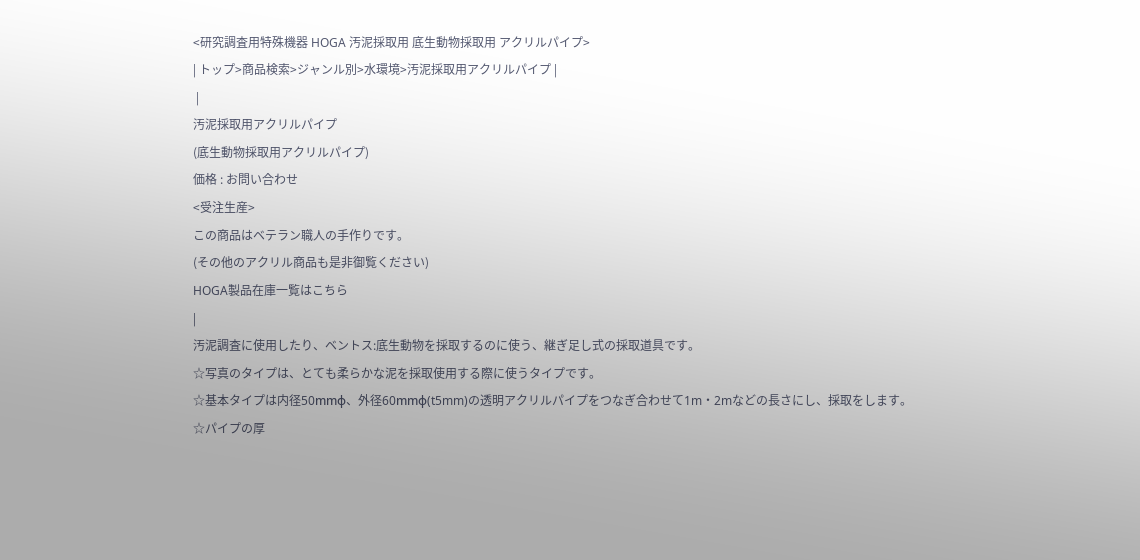<研究調査用特殊機器 HOGA 汚泥採取用 底生動物採取用 アクリルパイプ>
| トップ>商品検索>ジャンル別>水環境>汚泥採取用アクリルパイプ |
 |
汚泥採取用アクリルパイプ
(底生動物採取用アクリルパイプ)
価格 : お問い合わせ
<受注生産>
この商品はベテラン職人の手作りです。
(その他のアクリル商品も是非御覧ください)
HOGA製品在庫一覧はこちら
|
汚泥調査に使用したり、ベントス:底生動物を採取するのに使う、継ぎ足し式の採取道具です。
☆写真のタイプは、とても柔らかな泥を採取使用する際に使うタイプです。
☆基本タイプは内径50mmφ、外径60mmφ(t5mm)の透明アクリルパイプをつなぎ合わせて1m・2mなどの長さにし、採取をします。
☆パイプの厚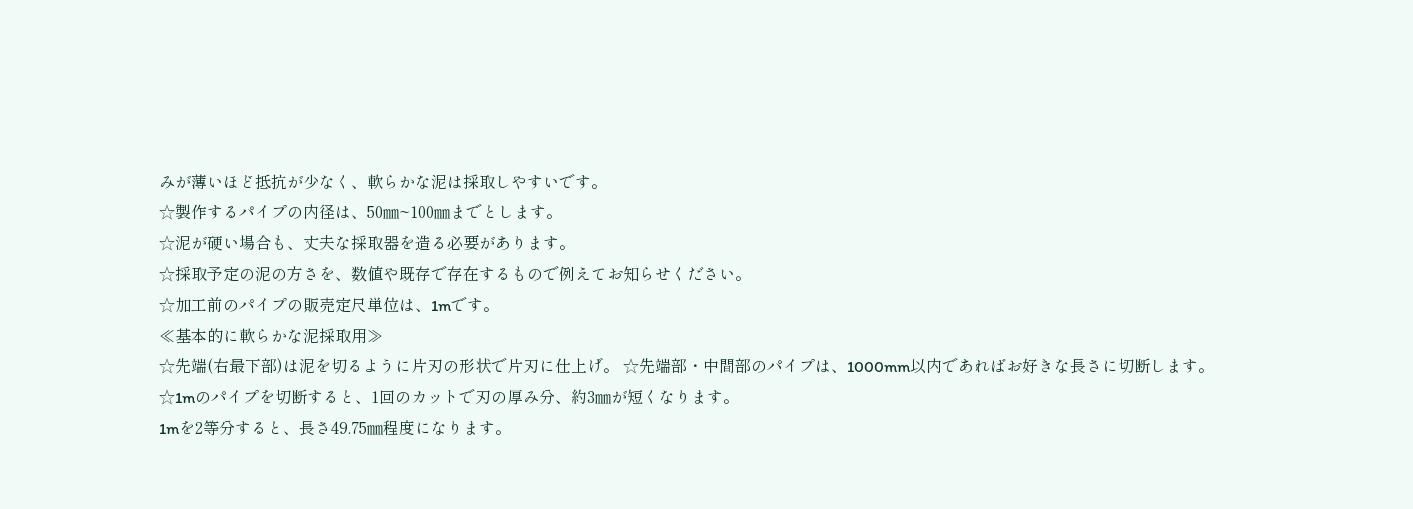みが薄いほど抵抗が少なく、軟らかな泥は採取しやすいです。
☆製作するパイプの内径は、50㎜~100㎜までとします。
☆泥が硬い場合も、丈夫な採取器を造る必要があります。
☆採取予定の泥の方さを、数値や既存で存在するもので例えてお知らせください。
☆加工前のパイプの販売定尺単位は、1mです。
≪基本的に軟らかな泥採取用≫
☆先端(右最下部)は泥を切るように片刃の形状で片刃に仕上げ。 ☆先端部・中間部のパイプは、1000mm以内であればお好きな長さに切断します。
☆1mのパイプを切断すると、1回のカットで刃の厚み分、約3㎜が短くなります。
1mを2等分すると、長さ49.75㎜程度になります。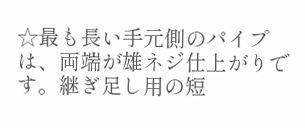☆最も長い手元側のパイプは、両端が雄ネジ仕上がりです。継ぎ足し用の短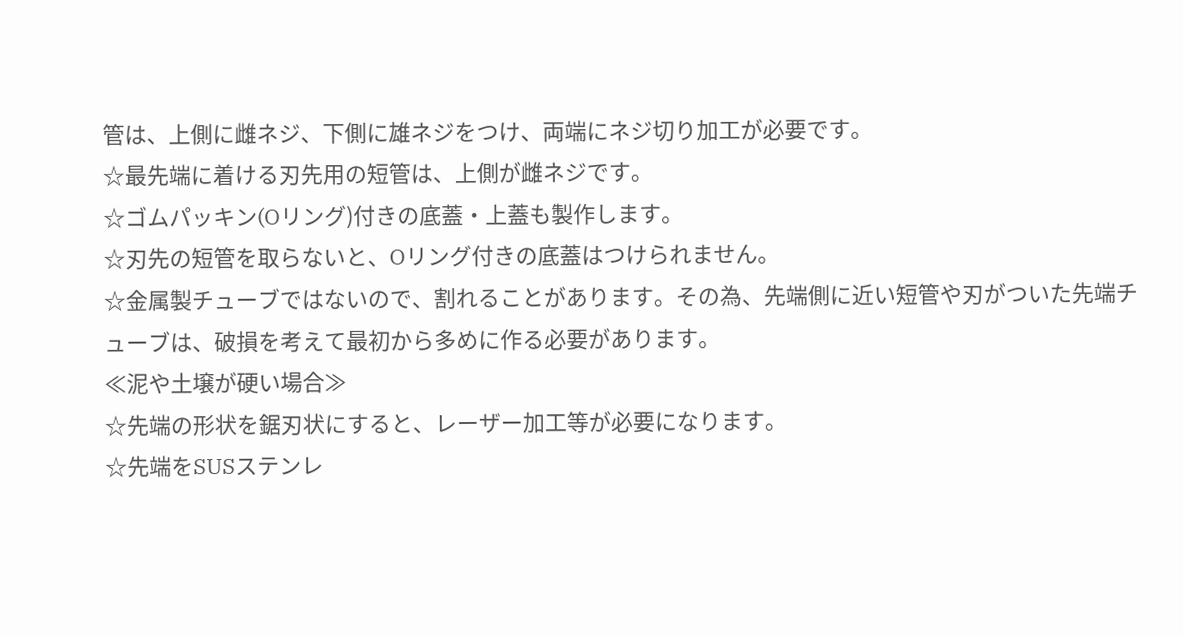管は、上側に雌ネジ、下側に雄ネジをつけ、両端にネジ切り加工が必要です。
☆最先端に着ける刃先用の短管は、上側が雌ネジです。
☆ゴムパッキン(Oリング)付きの底蓋・上蓋も製作します。
☆刃先の短管を取らないと、Oリング付きの底蓋はつけられません。
☆金属製チューブではないので、割れることがあります。その為、先端側に近い短管や刃がついた先端チューブは、破損を考えて最初から多めに作る必要があります。
≪泥や土壌が硬い場合≫
☆先端の形状を鋸刃状にすると、レーザー加工等が必要になります。
☆先端をSUSステンレ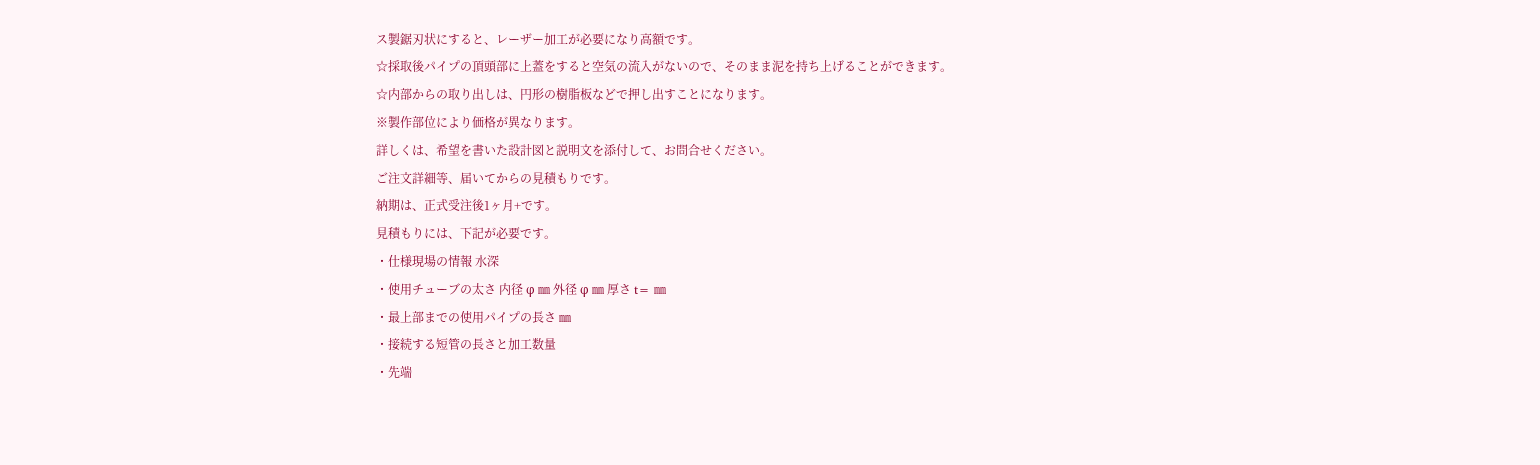ス製鋸刃状にすると、レーザー加工が必要になり高額です。
☆採取後パイプの頂頭部に上蓋をすると空気の流入がないので、そのまま泥を持ち上げることができます。
☆内部からの取り出しは、円形の樹脂板などで押し出すことになります。
※製作部位により価格が異なります。
詳しくは、希望を書いた設計図と説明文を添付して、お問合せください。
ご注文詳細等、届いてからの見積もりです。
納期は、正式受注後1ヶ月+です。
見積もりには、下記が必要です。
・仕様現場の情報 水深
・使用チューブの太さ 内径 φ ㎜ 外径 φ ㎜ 厚さ t= ㎜
・最上部までの使用パイプの長さ ㎜
・接続する短管の長さと加工数量
・先端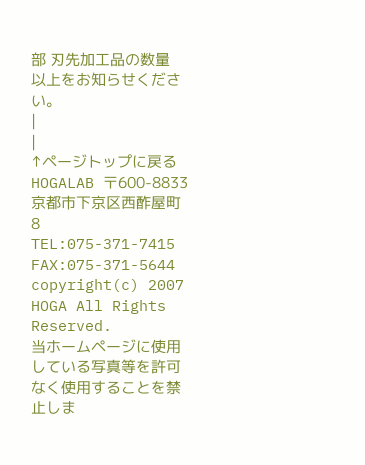部 刃先加工品の数量
以上をお知らせください。
|
|
↑ページトップに戻る
HOGALAB 〒600-8833 京都市下京区西酢屋町8 TEL:075-371-7415 FAX:075-371-5644
copyright(c) 2007 HOGA All Rights Reserved.
当ホームページに使用している写真等を許可なく使用することを禁止しま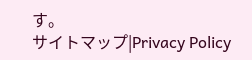す。
サイトマップ|Privacy Policy